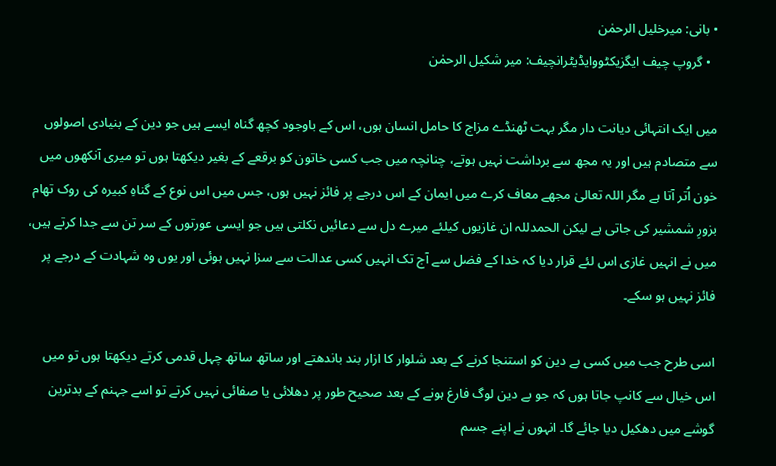• بانی: میرخلیل الرحمٰن
  • گروپ چیف ایگزیکٹووایڈیٹرانچیف: میر شکیل الرحمٰن

میں ایک انتہائی دیانت دار مگر بہت ٹھنڈے مزاج کا حامل انسان ہوں، اس کے باوجود کچھ گناہ ایسے ہیں جو دین کے بنیادی اصولوں سے متصادم ہیں اور یہ مجھ سے برداشت نہیں ہوتے، چنانچہ میں جب کسی خاتون کو برقعے کے بغیر دیکھتا ہوں تو میری آنکھوں میں خون اُتر آتا ہے مگر اللہ تعالیٰ مجھے معاف کرے میں ایمان کے اس درجے پر فائز نہیں ہوں، جس میں اس نوع کے گناہِ کبیرہ کی روک تھام بزورِ شمشیر کی جاتی ہے لیکن الحمدللہ ان غازیوں کیلئے میرے دل سے دعائیں نکلتی ہیں جو ایسی عورتوں کے سر تن سے جدا کرتے ہیں، میں نے انہیں غازی اس لئے قرار دیا کہ خدا کے فضل سے آج تک انہیں کسی عدالت سے سزا نہیں ہوئی اور یوں وہ شہادت کے درجے پر فائز نہیں ہو سکے۔

اسی طرح جب میں کسی بے دین کو استنجا کرنے کے بعد شلوار کا ازار بند باندھتے اور ساتھ ساتھ چہل قدمی کرتے دیکھتا ہوں تو میں اس خیال سے کانپ جاتا ہوں کہ جو بے دین لوگ فارغ ہونے کے بعد صحیح طور پر دھلائی یا صفائی نہیں کرتے تو اسے جہنم کے بدترین گوشے میں دھکیل دیا جائے گا۔ انہوں نے اپنے جسم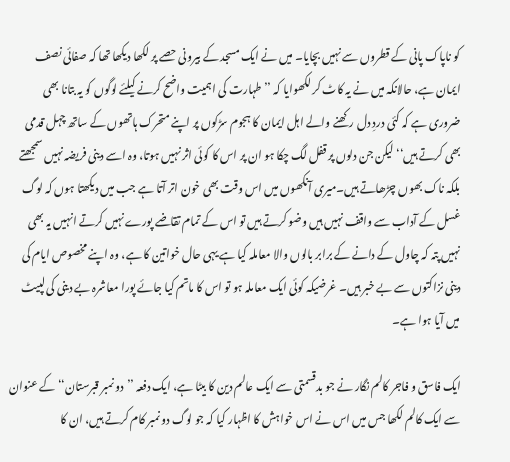کو ناپاک پانی کے قطروں سے نہیں بچایا۔ میں نے ایک مسجد کے بیرونی حصے پر لکھا دیکھا تھا کہ صفائی نصف ایمان ہے، حالانکہ میں نے یہ کاٹ کر لکھوایا کہ ’’طہارت کی اہمیت واضح کرنے کیلئے لوگوں کو یہ بتانا بھی ضروری ہے کہ کئی دردِ دل رکھنے والے اہل ایمان کا ہجوم سڑکوں پر اپنے متحرک ہاتھوں کے ساتھ چہل قدمی بھی کرتے ہیں‘‘ لیکن جن دلوں پر قفل لگ چکا ہو ان پر اس کا کوئی اثر نہیں ہوتا، وہ اسے دینی فریضہ نہیں سمجھتے بلکہ ناک بھوں چڑھاتے ہیں۔میری آنکھوں میں اس وقت بھی خون اتر آتا ہے جب میں دیکھتا ہوں کہ لوگ غسل کے آداب سے واقف نہیں ہیں وضو کرتے ہیں تو اس کے تمام تقاضے پورے نہیں کرتے انہیں یہ بھی نہیں پتہ کہ چاول کے دانے کے برابر بالوں والا معاملہ کیا ہے یہی حال خواتین کا ہے، وہ اپنے مخصوص ایام کی دینی نزاکتوں سے بے خبر ہیں۔ غرضیکہ کوئی ایک معاملہ ہو تو اس کا ماتم کیا جائے پورا معاشرہ بے دینی کی لپیٹ میں آیا ہوا ہے۔

ایک فاسق و فاجر کالم نگار نے جو بدقسمتی سے ایک عالم دین کا بیٹا ہے، ایک دفعہ ’’دو نمبر قبرستان‘‘ کے عنوان سے ایک کالم لکھا جس میں اس نے اس خواہش کا اظہار کیا کہ جو لوگ دو نمبر کام کرتے ہیں، ان کا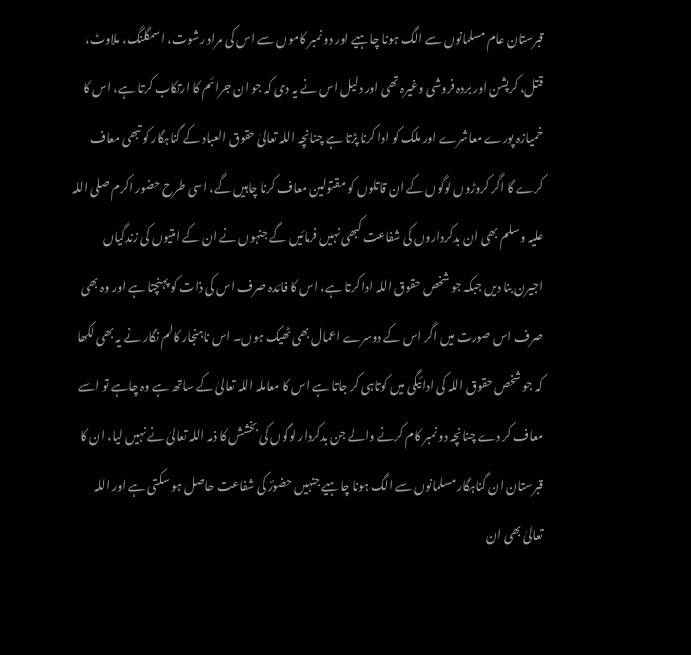قبرستان عام مسلمانوں سے الگ ہونا چاہیے اور دو نمبر کاموں سے اس کی مراد رشوت، اسمگلنگ، ملاوٹ، قتل، کرپشن اور بردہ فروشی وغیرہ تھی اور دلیل اس نے یہ دی کہ جو ان جرائم کا ارتکاب کرتا ہے، اس کا خمیازہ پورے معاشرے اور ملک کو ادا کرنا پڑتا ہے چنانچہ اللہ تعالیٰ حقوق العباد کے گناہگار کو تبھی معاف کرے گا اگر کروڑوں لوگوں کے ان قاتلوں کو مقتولین معاف کرنا چاہیں گے، اسی طرح حضور اکرم صلی اللہ علیہ وسلم بھی ان بدکرداروں کی شفاعت کبھی نہیں فرمائیں گے جنہوں نے ان کے امتیوں کی زندگیاں اجیرن بنا دیں جبکہ جو شخص حقوق اللہ ادا کرتا ہے، اس کا فائدہ صرف اس کی ذات کو پہنچتا ہے اور وہ بھی صرف اس صورت میں اگر اس کے دوسرے اعمال بھی ٹھیک ہوں۔ اس ناہنجار کالم نگار نے یہ بھی لکھا کہ جو شخص حقوق اللہ کی ادائیگی میں کوتاہی کر جاتا ہے اس کا معاملہ اللہ تعالیٰ کے ساتھ ہے وہ چاہے تو اسے معاف کر دے چنانچہ دو نمبر کام کرنے والے جن بدکردار لوگوں کی بخشش کا ذمہ اللہ تعالیٰ نے نہیں لیا، ان کا قبرستان ان گناہگار مسلمانوں سے الگ ہونا چاہیے جنہیں حضورؐ کی شفاعت حاصل ہو سکتی ہے اور اللہ تعالیٰ بھی ان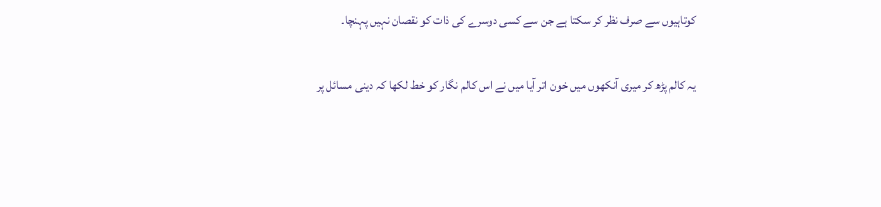کوتاہیوں سے صرف نظر کر سکتا ہے جن سے کسی دوسرے کی ذات کو نقصان نہیں پہنچا۔

یہ کالم پڑھ کر میری آنکھوں میں خون اتر آیا میں نے اس کالم نگار کو خط لکھا کہ دینی مسائل پر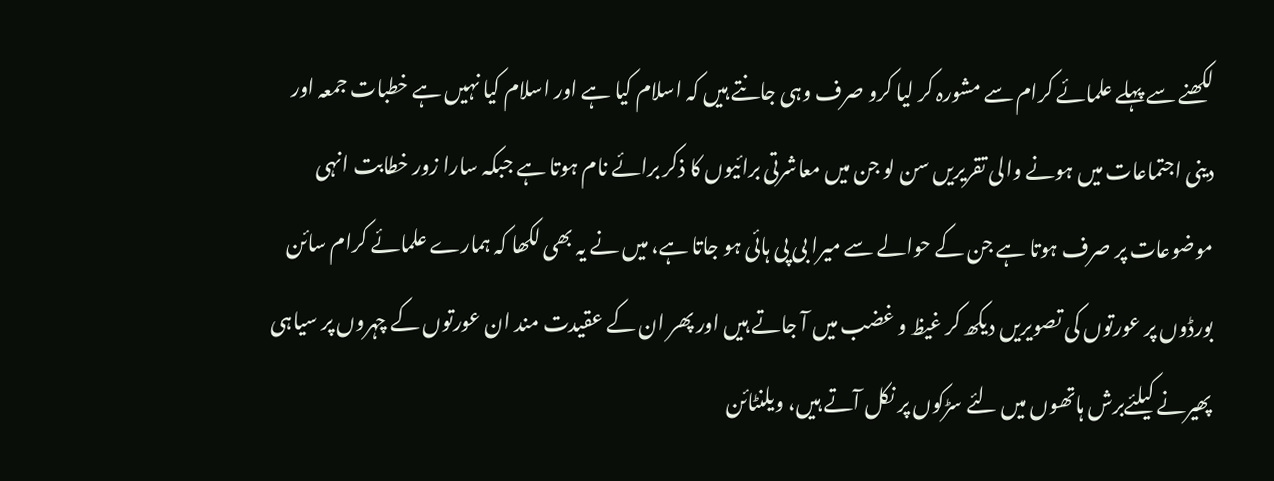لکھنے سے پہلے علمائے کرام سے مشورہ کر لیا کرو صرف وہی جانتے ہیں کہ اسلام کیا ہے اور اسلام کیا نہیں ہے خطبات جمعہ اور دینی اجتماعات میں ہونے والی تقریریں سن لو جن میں معاشرتی برائیوں کا ذکر برائے نام ہوتا ہے جبکہ سارا زور خطابت انہی موضوعات پر صرف ہوتا ہے جن کے حوالے سے میرا بی پی ہائی ہو جاتا ہے، میں نے یہ بھی لکھا کہ ہمارے علمائے کرام سائن بورڈوں پر عورتوں کی تصویریں دیکھ کر غیظ و غضب میں آ جاتے ہیں اور پھر ان کے عقیدت مند ان عورتوں کے چہروں پر سیاہی پھیرنے کیلئےبرش ہاتھوں میں لئے سڑکوں پر نکل آتے ہیں، ویلنٹائن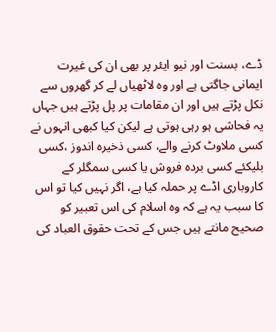ڈے، بسنت اور نیو ایئر پر بھی ان کی غیرت ایمانی جاگتی ہے اور وہ لاٹھیاں لے کر گھروں سے نکل پڑتے ہیں اور ان مقامات پر پل پڑتے ہیں جہاں یہ فحاشی ہو رہی ہوتی ہے لیکن کیا کبھی انہوں نے کسی ملاوٹ کرنے والے، کسی ذخیرہ اندوز ،کسی بلیکئے کسی بردہ فروش یا کسی سمگلر کے کاروباری اڈے پر حملہ کیا ہے، اگر نہیں کیا تو اس کا سبب یہ ہے کہ وہ اسلام کی اس تعبیر کو صحیح مانتے ہیں جس کے تحت حقوق العباد کی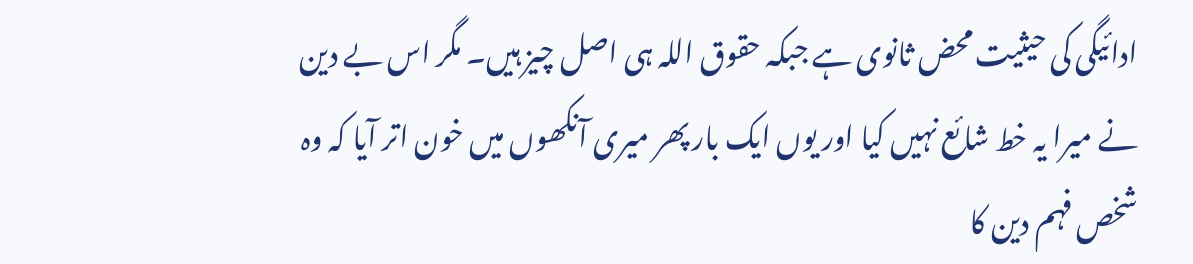ادائیگی کی حیثیت محض ثانوی ہے جبکہ حقوق اللہ ہی اصل چیز ہیں۔ مگر اس بے دین نے میرا یہ خط شائع نہیں کیا اور یوں ایک بار پھر میری آنکھوں میں خون اتر آیا کہ وہ شخص فہم دین کا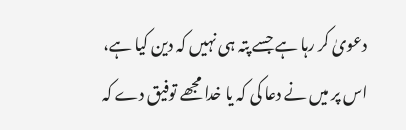دعویٰ کر رہا ہے جسے پتہ ہی نہیں کہ دین کیا ہے، اس پر میں نے دعا کی کہ یا خدا مجھے توفیق دے کہ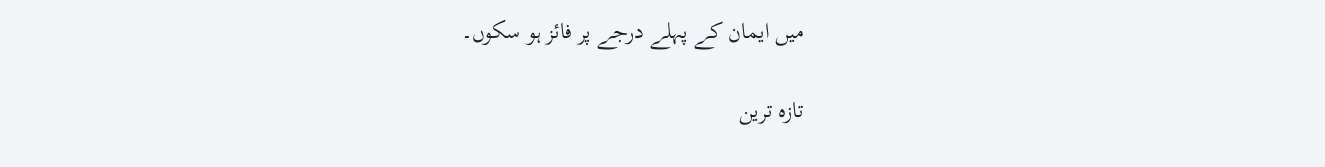میں ایمان کے پہلے درجے پر فائز ہو سکوں۔

تازہ ترین